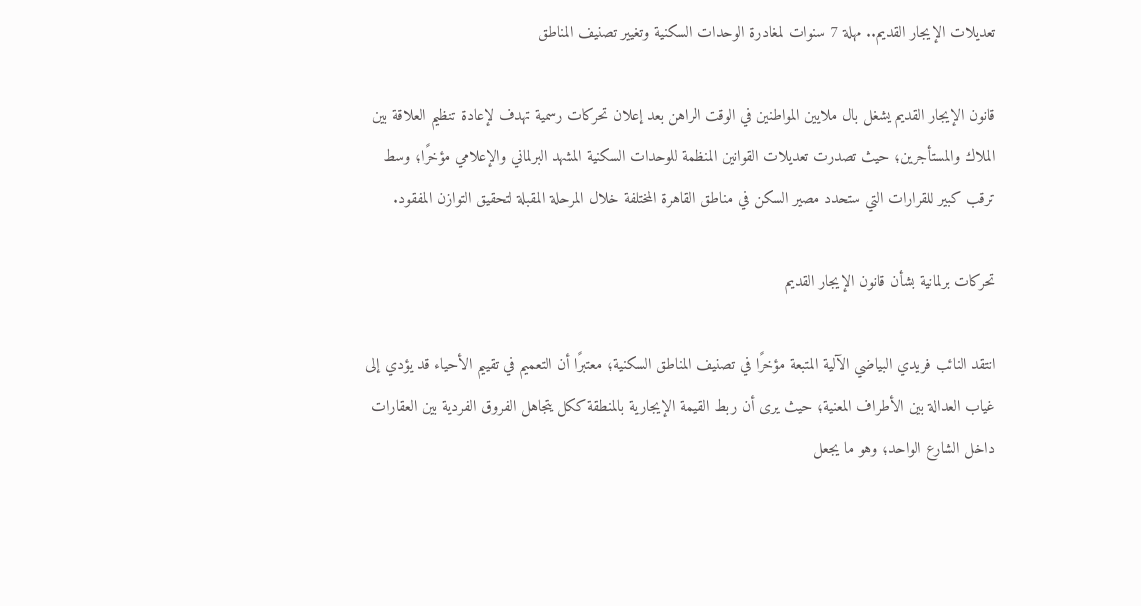تعديلات الإيجار القديم.. مهلة 7 سنوات لمغادرة الوحدات السكنية وتغيير تصنيف المناطق

قانون الإيجار القديم يشغل بال ملايين المواطنين في الوقت الراهن بعد إعلان تحركات رسمية تهدف لإعادة تنظيم العلاقة بين الملاك والمستأجرين؛ حيث تصدرت تعديلات القوانين المنظمة للوحدات السكنية المشهد البرلماني والإعلامي مؤخرًا؛ وسط ترقب كبير للقرارات التي ستحدد مصير السكن في مناطق القاهرة المختلفة خلال المرحلة المقبلة لتحقيق التوازن المفقود.

تحركات برلمانية بشأن قانون الإيجار القديم

انتقد النائب فريدي البياضي الآلية المتبعة مؤخرًا في تصنيف المناطق السكنية؛ معتبرًا أن التعميم في تقييم الأحياء قد يؤدي إلى غياب العدالة بين الأطراف المعنية؛ حيث يرى أن ربط القيمة الإيجارية بالمنطقة ككل يتجاهل الفروق الفردية بين العقارات داخل الشارع الواحد؛ وهو ما يجعل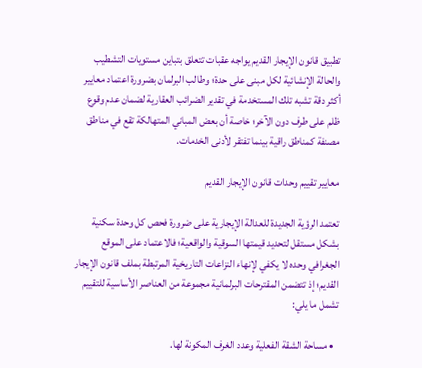تطبيق قانون الإيجار القديم يواجه عقبات تتعلق بتباين مستويات التشطيب والحالة الإنشائية لكل مبنى على حدة؛ وطالب البرلمان بضرورة اعتماد معايير أكثر دقة تشبه تلك المستخدمة في تقدير الضرائب العقارية لضمان عدم وقوع ظلم على طرف دون الآخر؛ خاصة أن بعض المباني المتهالكة تقع في مناطق مصنفة كمناطق راقية بينما تفتقر لأدنى الخدمات.

معايير تقييم وحدات قانون الإيجار القديم

تعتمد الرؤية الجديدة للعدالة الإيجارية على ضرورة فحص كل وحدة سكنية بشكل مستقل لتحديد قيمتها السوقية والواقعية؛ فالاعتماد على الموقع الجغرافي وحده لا يكفي لإنهاء النزاعات التاريخية المرتبطة بملف قانون الإيجار القديم؛ إذ تتضمن المقترحات البرلمانية مجموعة من العناصر الأساسية للتقييم تشمل ما يلي:

  • مساحة الشقة الفعلية وعدد الغرف المكونة لها.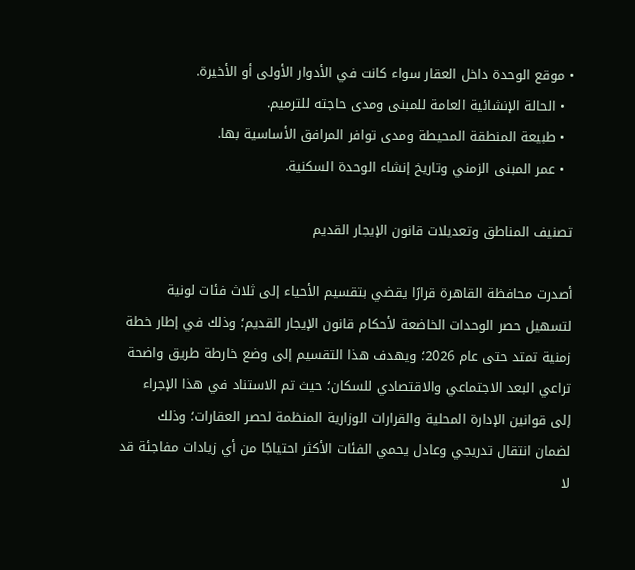• موقع الوحدة داخل العقار سواء كانت في الأدوار الأولى أو الأخيرة.
  • الحالة الإنشائية العامة للمبنى ومدى حاجته للترميم.
  • طبيعة المنطقة المحيطة ومدى توافر المرافق الأساسية بها.
  • عمر المبنى الزمني وتاريخ إنشاء الوحدة السكنية.

تصنيف المناطق وتعديلات قانون الإيجار القديم

أصدرت محافظة القاهرة قرارًا يقضي بتقسيم الأحياء إلى ثلاث فئات لونية لتسهيل حصر الوحدات الخاضعة لأحكام قانون الإيجار القديم؛ وذلك في إطار خطة زمنية تمتد حتى عام 2026؛ ويهدف هذا التقسيم إلى وضع خارطة طريق واضحة تراعي البعد الاجتماعي والاقتصادي للسكان؛ حيث تم الاستناد في هذا الإجراء إلى قوانين الإدارة المحلية والقرارات الوزارية المنظمة لحصر العقارات؛ وذلك لضمان انتقال تدريجي وعادل يحمي الفئات الأكثر احتياجًا من أي زيادات مفاجئة قد لا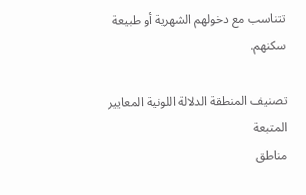تتناسب مع دخولهم الشهرية أو طبيعة سكنهم.

تصنيف المنطقة الدلالة اللونية المعايير المتبعة
مناطق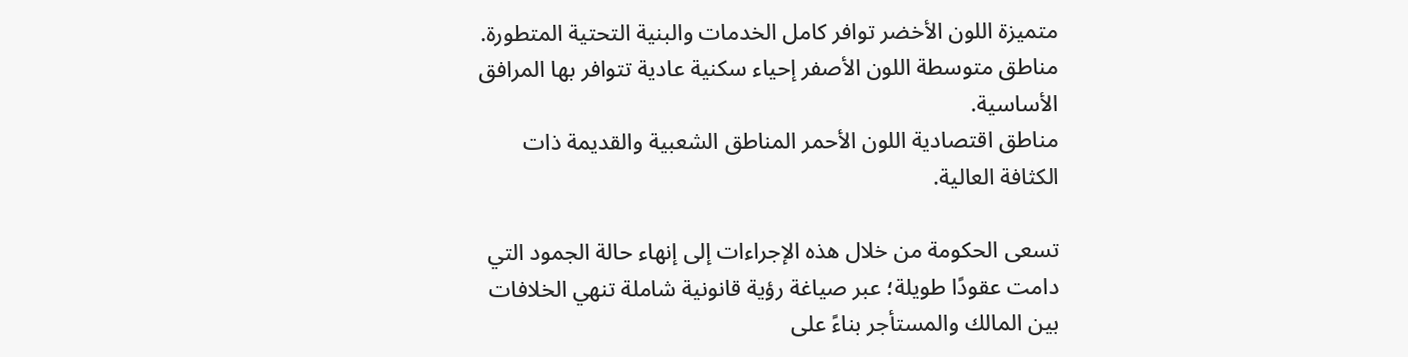متميزة اللون الأخضر توافر كامل الخدمات والبنية التحتية المتطورة.
مناطق متوسطة اللون الأصفر إحياء سكنية عادية تتوافر بها المرافق الأساسية.
مناطق اقتصادية اللون الأحمر المناطق الشعبية والقديمة ذات الكثافة العالية.

تسعى الحكومة من خلال هذه الإجراءات إلى إنهاء حالة الجمود التي دامت عقودًا طويلة؛ عبر صياغة رؤية قانونية شاملة تنهي الخلافات بين المالك والمستأجر بناءً على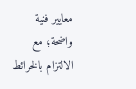معايير فنية واضحة؛ مع الالتزام بالخرائط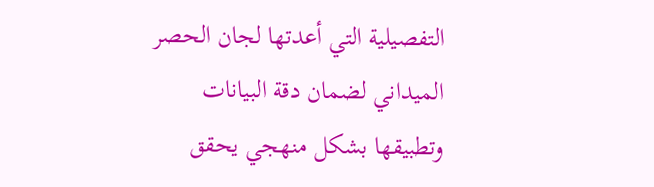التفصيلية التي أعدتها لجان الحصر الميداني لضمان دقة البيانات وتطبيقها بشكل منهجي يحقق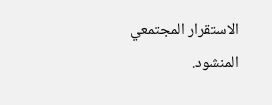الاستقرار المجتمعي المنشود.